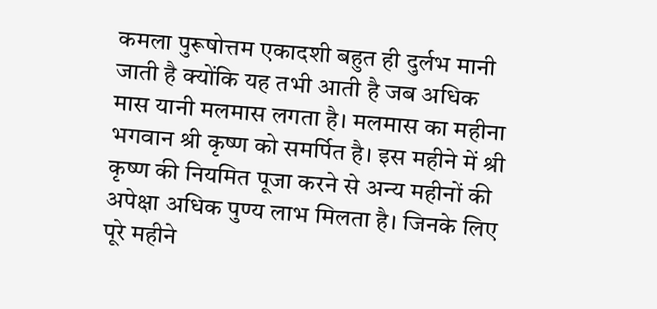कमला पुरूषोत्तम एकादशी बहुत ही दुर्लभ मानी जाती है क्योंकि यह तभी आती है जब अधिक मास यानी मलमास लगता है। मलमास का महीना भगवान श्री कृष्ण को समर्पित है। इस महीने में श्री कृष्ण की नियमित पूजा करने से अन्य महीनों की अपेक्षा अधिक पुण्य लाभ मिलता है। जिनके लिए पूरे महीने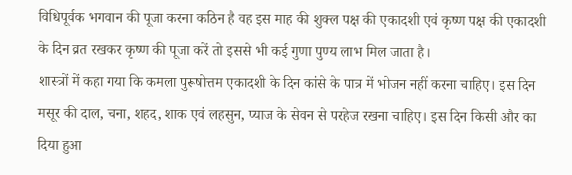विधिपूर्वक भगवान की पूजा करना कठिन है वह इस माह की शुक्ल पक्ष की एकादशी एवं कृष्ण पक्ष की एकादशी के दिन व्रत रखकर कृष्ण की पूजा करें तो इससे भी कई गुणा पुण्य लाभ मिल जाता है।
शास्त्रों में कहा गया कि कमला पुरूषोत्तम एकादशी के दिन कांसे के पात्र में भोजन नहीं करना चाहिए। इस दिन मसूर की दाल, चना, शहद, शाक एवं लहसुन, प्याज के सेवन से परहेज रखना चाहिए। इस दिन किसी और का दिया हुआ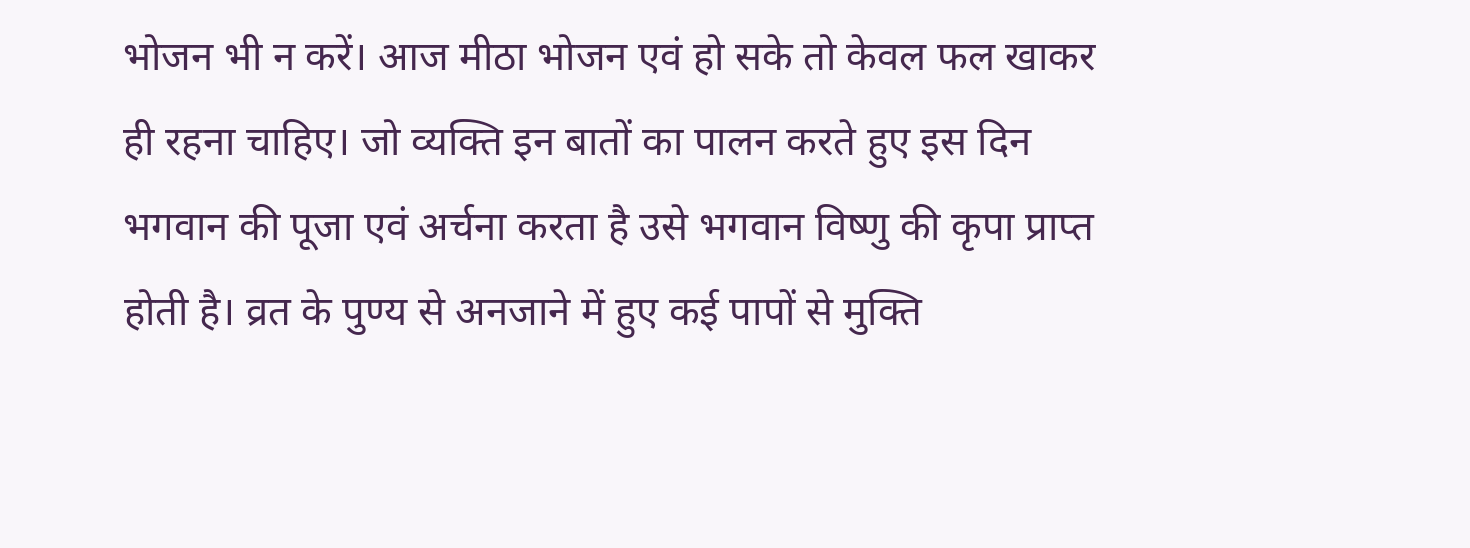भोजन भी न करें। आज मीठा भोजन एवं हो सके तो केवल फल खाकर ही रहना चाहिए। जो व्यक्ति इन बातों का पालन करते हुए इस दिन भगवान की पूजा एवं अर्चना करता है उसे भगवान विष्णु की कृपा प्राप्त होती है। व्रत के पुण्य से अनजाने में हुए कई पापों से मुक्ति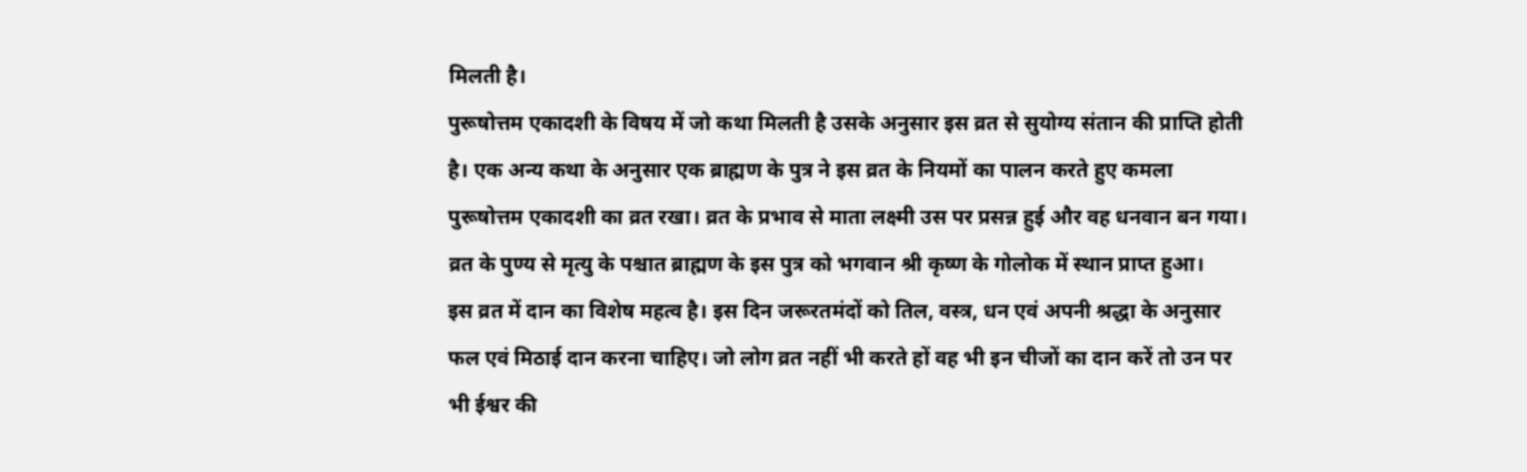मिलती है।
पुरूषोत्तम एकादशी के विषय में जो कथा मिलती है उसके अनुसार इस व्रत से सुयोग्य संतान की प्राप्ति होती है। एक अन्य कथा के अनुसार एक ब्राह्मण के पुत्र ने इस व्रत के नियमों का पालन करते हुए कमला पुरूषोत्तम एकादशी का व्रत रखा। व्रत के प्रभाव से माता लक्ष्मी उस पर प्रसन्न हुई और वह धनवान बन गया। व्रत के पुण्य से मृत्यु के पश्चात ब्राह्मण के इस पुत्र को भगवान श्री कृष्ण के गोलोक में स्थान प्राप्त हुआ।
इस व्रत में दान का विशेष महत्व है। इस दिन जरूरतमंदों को तिल, वस्त्र, धन एवं अपनी श्रद्धा के अनुसार फल एवं मिठाई दान करना चाहिए। जो लोग व्रत नहीं भी करते हों वह भी इन चीजों का दान करें तो उन पर भी ईश्वर की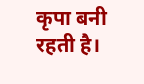कृपा बनी रहती है।